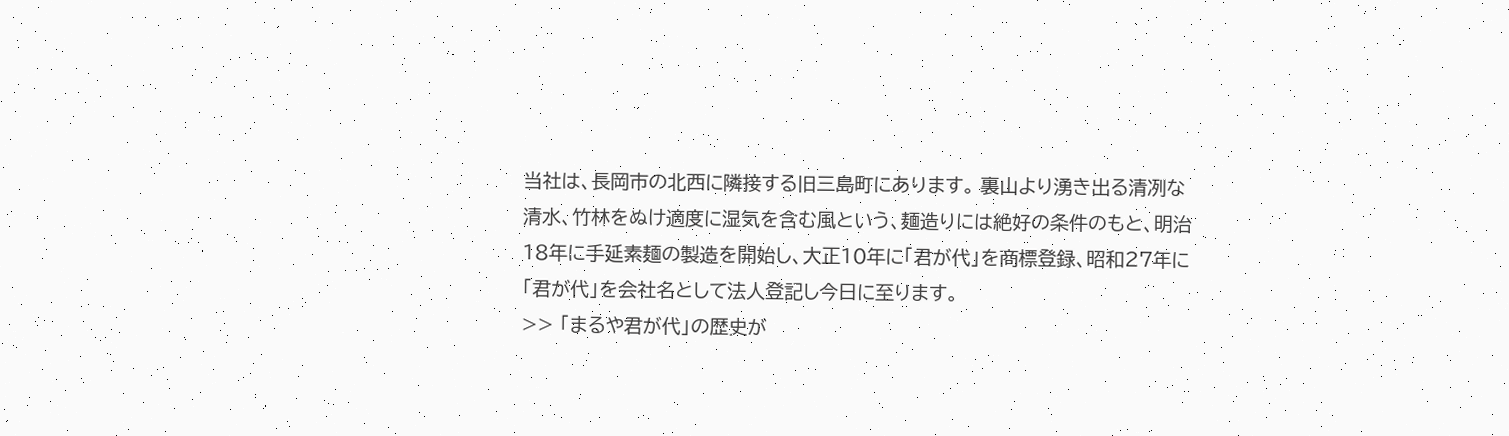当社は、長岡市の北西に隣接する旧三島町にあります。 裏山より湧き出る清冽な清水、竹林をぬけ適度に湿気を含む風という、麺造りには絶好の条件のもと、明治18年に手延素麺の製造を開始し、大正10年に「君が代」を商標登録、昭和27年に「君が代」を会社名として法人登記し今日に至ります。
>> 「まるや君が代」の歴史が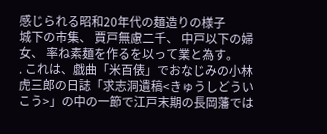感じられる昭和20年代の麺造りの様子
城下の市集、 賈戸無慮二千、 中戸以下の婦女、 率ね素麺を作るを以って業と為す。
. これは、戯曲「米百俵」でおなじみの小林虎三郎の日誌「求志洞遺稿<きゅうしどういこう>」の中の一節で江戸末期の長岡藩では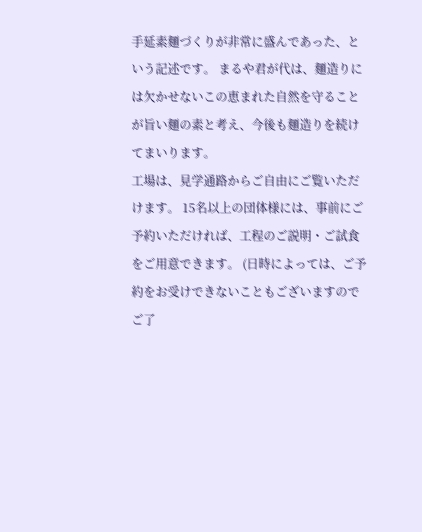手延素麺づくりが非常に盛んであった、という記述です。 まるや君が代は、麺造りには欠かせないこの恵まれた自然を守ることが旨い麺の素と考え、今後も麺造りを続けてまいります。
工場は、見学通路からご自由にご覧いただけます。 15名以上の団体様には、事前にご予約いただければ、工程のご説明・ご試食をご用意できます。 (日時によっては、ご予約をお受けできないこともございますのでご了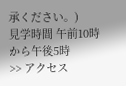承ください。)
見学時間 午前10時から午後5時
>> アクセス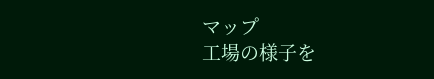マップ
工場の様子を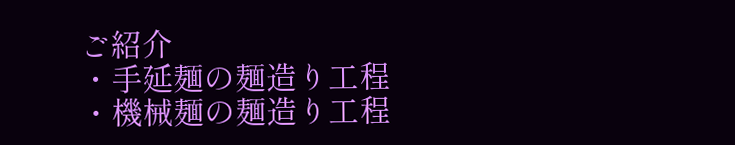ご紹介
・手延麺の麺造り工程
・機械麺の麺造り工程